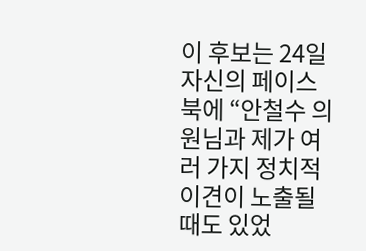이 후보는 24일 자신의 페이스북에 “안철수 의원님과 제가 여러 가지 정치적 이견이 노출될 때도 있었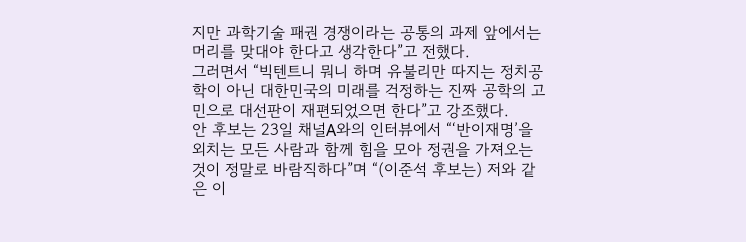지만 과학기술 패권 경쟁이라는 공통의 과제 앞에서는 머리를 맞대야 한다고 생각한다”고 전했다.
그러면서 “빅텐트니 뭐니 하며 유불리만 따지는 정치공학이 아닌 대한민국의 미래를 걱정하는 진짜 공학의 고민으로 대선판이 재편되었으면 한다”고 강조했다.
안 후보는 23일 채널A와의 인터뷰에서 “‘반이재명’을 외치는 모든 사람과 함께 힘을 모아 정권을 가져오는 것이 정말로 바람직하다”며 “(이준석 후보는) 저와 같은 이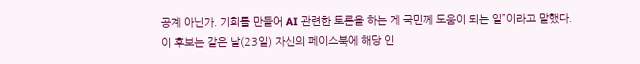공계 아닌가. 기회를 만들어 AI 관련한 토론을 하는 게 국민께 도움이 되는 일”이라고 말했다.
이 후보는 같은 날(23일) 자신의 페이스북에 해당 인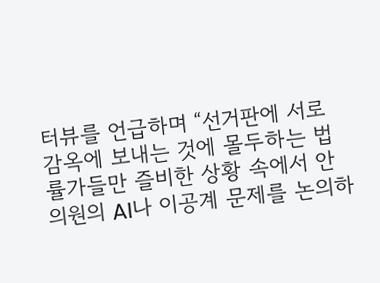터뷰를 언급하며 “선거판에 서로 감옥에 보내는 것에 몰두하는 법률가들만 즐비한 상황 속에서 안 의원의 AI나 이공계 문제를 논의하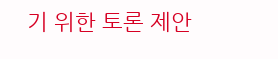기 위한 토론 제안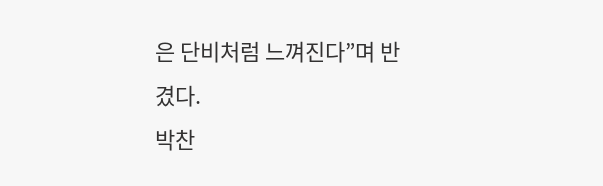은 단비처럼 느껴진다”며 반겼다.
박찬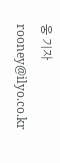웅 기자 rooney@ilyo.co.kr